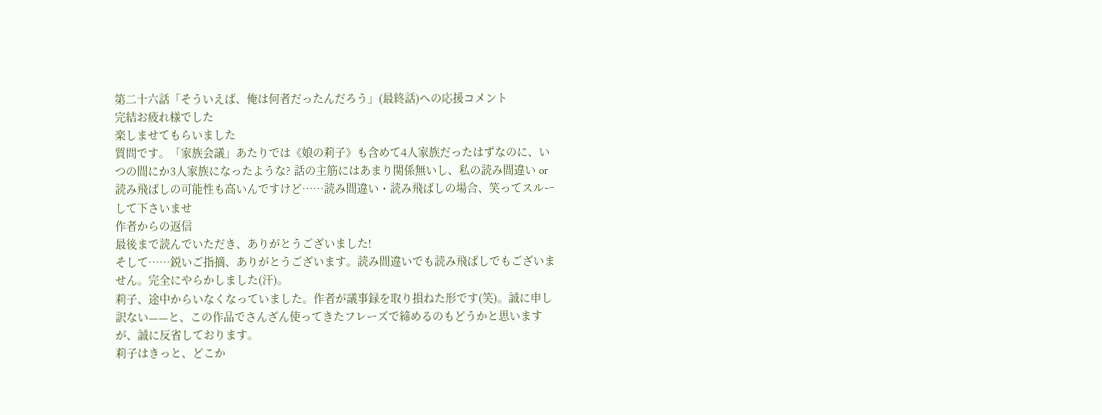第二十六話「そういえば、俺は何者だったんだろう」(最終話)への応援コメント
完結お疲れ様でした
楽しませてもらいました
質問です。「家族会議」あたりでは《娘の莉子》も含めて4人家族だったはずなのに、いつの間にか3人家族になったような? 話の主筋にはあまり関係無いし、私の読み間違い or 読み飛ばしの可能性も高いんですけど……読み間違い・読み飛ばしの場合、笑ってスルーして下さいませ
作者からの返信
最後まで読んでいただき、ありがとうございました!
そして……鋭いご指摘、ありがとうございます。読み間違いでも読み飛ばしでもございません。完全にやらかしました(汗)。
莉子、途中からいなくなっていました。作者が議事録を取り損ねた形です(笑)。誠に申し訳ない——と、この作品でさんざん使ってきたフレーズで締めるのもどうかと思いますが、誠に反省しております。
莉子はきっと、どこか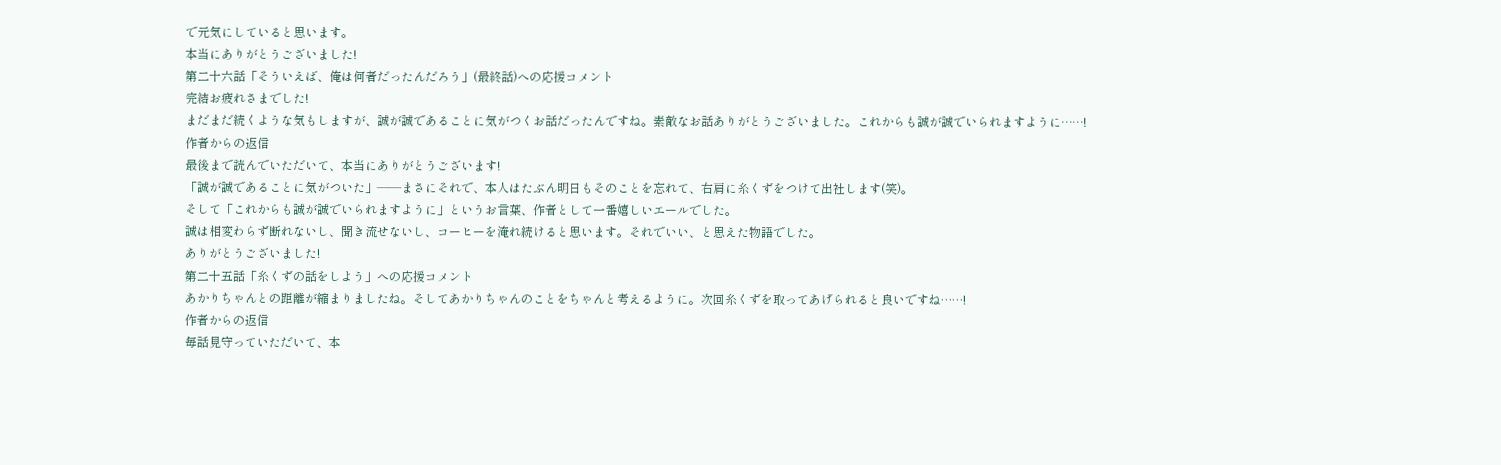で元気にしていると思います。
本当にありがとうございました!
第二十六話「そういえば、俺は何者だったんだろう」(最終話)への応援コメント
完結お疲れさまでした!
まだまだ続くような気もしますが、誠が誠であることに気がつくお話だったんですね。素敵なお話ありがとうございました。これからも誠が誠でいられますように……!
作者からの返信
最後まで読んでいただいて、本当にありがとうございます!
「誠が誠であることに気がついた」——まさにそれで、本人はたぶん明日もそのことを忘れて、右肩に糸くずをつけて出社します(笑)。
そして「これからも誠が誠でいられますように」というお言葉、作者として一番嬉しいエールでした。
誠は相変わらず断れないし、聞き流せないし、コーヒーを淹れ続けると思います。それでいい、と思えた物語でした。
ありがとうございました!
第二十五話「糸くずの話をしよう」への応援コメント
あかりちゃんとの距離が縮まりましたね。そしてあかりちゃんのことをちゃんと考えるように。次回糸くずを取ってあげられると良いですね……!
作者からの返信
毎話見守っていただいて、本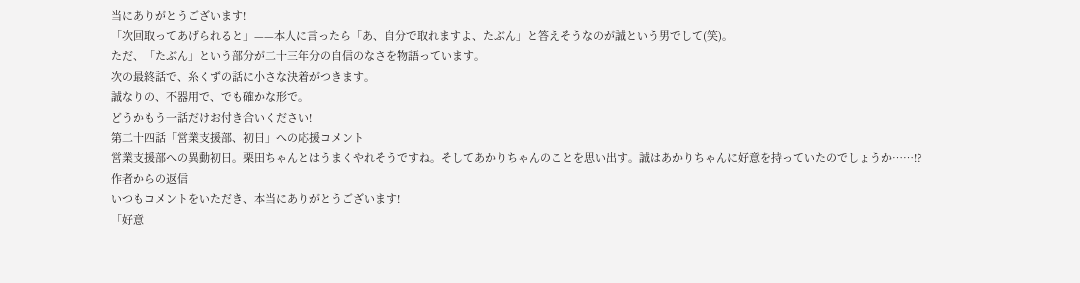当にありがとうございます!
「次回取ってあげられると」——本人に言ったら「あ、自分で取れますよ、たぶん」と答えそうなのが誠という男でして(笑)。
ただ、「たぶん」という部分が二十三年分の自信のなさを物語っています。
次の最終話で、糸くずの話に小さな決着がつきます。
誠なりの、不器用で、でも確かな形で。
どうかもう一話だけお付き合いください!
第二十四話「営業支援部、初日」への応援コメント
営業支援部への異動初日。栗田ちゃんとはうまくやれそうですね。そしてあかりちゃんのことを思い出す。誠はあかりちゃんに好意を持っていたのでしょうか……!?
作者からの返信
いつもコメントをいただき、本当にありがとうございます!
「好意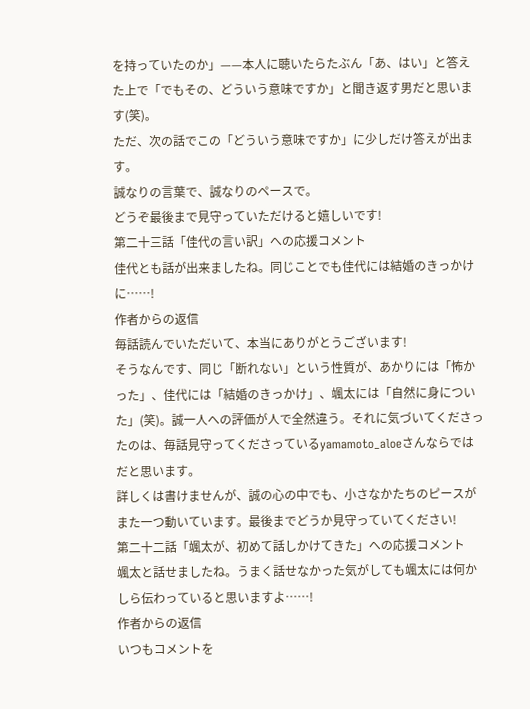を持っていたのか」——本人に聴いたらたぶん「あ、はい」と答えた上で「でもその、どういう意味ですか」と聞き返す男だと思います(笑)。
ただ、次の話でこの「どういう意味ですか」に少しだけ答えが出ます。
誠なりの言葉で、誠なりのペースで。
どうぞ最後まで見守っていただけると嬉しいです!
第二十三話「佳代の言い訳」への応援コメント
佳代とも話が出来ましたね。同じことでも佳代には結婚のきっかけに……!
作者からの返信
毎話読んでいただいて、本当にありがとうございます!
そうなんです、同じ「断れない」という性質が、あかりには「怖かった」、佳代には「結婚のきっかけ」、颯太には「自然に身についた」(笑)。誠一人への評価が人で全然違う。それに気づいてくださったのは、毎話見守ってくださっているyamamoto_aloeさんならではだと思います。
詳しくは書けませんが、誠の心の中でも、小さなかたちのピースがまた一つ動いています。最後までどうか見守っていてください!
第二十二話「颯太が、初めて話しかけてきた」への応援コメント
颯太と話せましたね。うまく話せなかった気がしても颯太には何かしら伝わっていると思いますよ……!
作者からの返信
いつもコメントを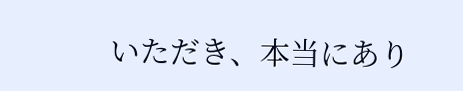いただき、本当にあり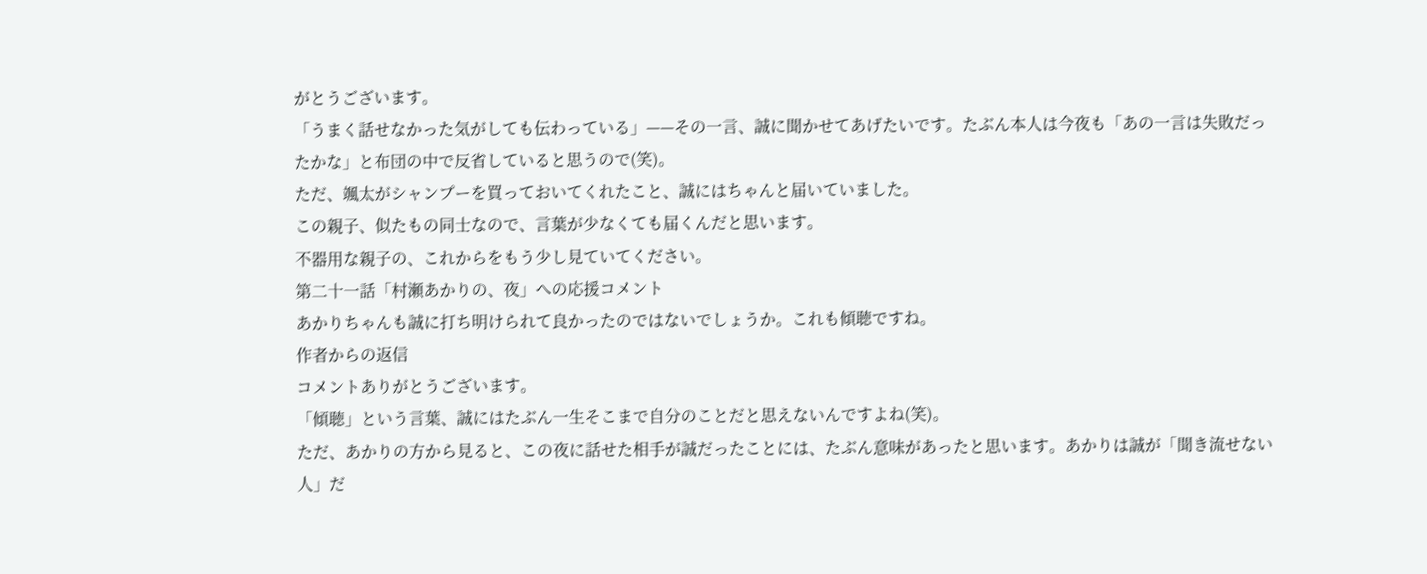がとうございます。
「うまく話せなかった気がしても伝わっている」——その一言、誠に聞かせてあげたいです。たぶん本人は今夜も「あの一言は失敗だったかな」と布団の中で反省していると思うので(笑)。
ただ、颯太がシャンプーを買っておいてくれたこと、誠にはちゃんと届いていました。
この親子、似たもの同士なので、言葉が少なくても届くんだと思います。
不器用な親子の、これからをもう少し見ていてください。
第二十一話「村瀬あかりの、夜」への応援コメント
あかりちゃんも誠に打ち明けられて良かったのではないでしょうか。これも傾聴ですね。
作者からの返信
コメントありがとうございます。
「傾聴」という言葉、誠にはたぶん一生そこまで自分のことだと思えないんですよね(笑)。
ただ、あかりの方から見ると、この夜に話せた相手が誠だったことには、たぶん意味があったと思います。あかりは誠が「聞き流せない人」だ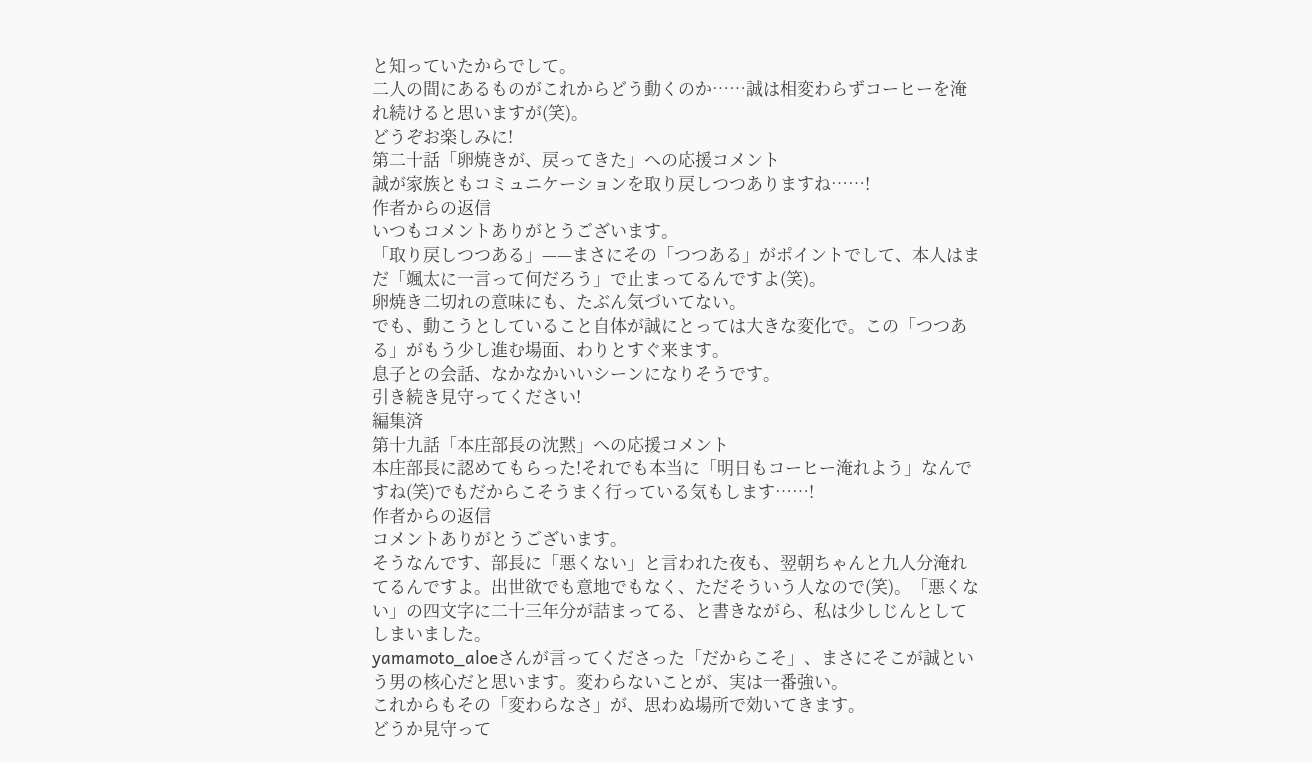と知っていたからでして。
二人の間にあるものがこれからどう動くのか……誠は相変わらずコーヒーを淹れ続けると思いますが(笑)。
どうぞお楽しみに!
第二十話「卵焼きが、戻ってきた」への応援コメント
誠が家族ともコミュニケーションを取り戻しつつありますね……!
作者からの返信
いつもコメントありがとうございます。
「取り戻しつつある」——まさにその「つつある」がポイントでして、本人はまだ「颯太に一言って何だろう」で止まってるんですよ(笑)。
卵焼き二切れの意味にも、たぶん気づいてない。
でも、動こうとしていること自体が誠にとっては大きな変化で。この「つつある」がもう少し進む場面、わりとすぐ来ます。
息子との会話、なかなかいいシーンになりそうです。
引き続き見守ってください!
編集済
第十九話「本庄部長の沈黙」への応援コメント
本庄部長に認めてもらった!それでも本当に「明日もコーヒー淹れよう」なんですね(笑)でもだからこそうまく行っている気もします……!
作者からの返信
コメントありがとうございます。
そうなんです、部長に「悪くない」と言われた夜も、翌朝ちゃんと九人分淹れてるんですよ。出世欲でも意地でもなく、ただそういう人なので(笑)。「悪くない」の四文字に二十三年分が詰まってる、と書きながら、私は少しじんとしてしまいました。
yamamoto_aloeさんが言ってくださった「だからこそ」、まさにそこが誠という男の核心だと思います。変わらないことが、実は一番強い。
これからもその「変わらなさ」が、思わぬ場所で効いてきます。
どうか見守って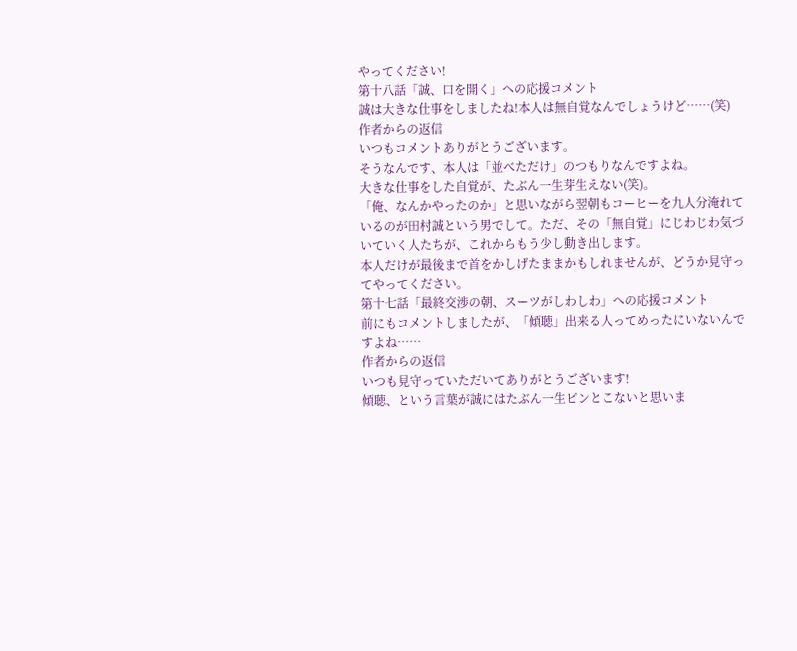やってください!
第十八話「誠、口を開く」への応援コメント
誠は大きな仕事をしましたね!本人は無自覚なんでしょうけど……(笑)
作者からの返信
いつもコメントありがとうございます。
そうなんです、本人は「並べただけ」のつもりなんですよね。
大きな仕事をした自覚が、たぶん一生芽生えない(笑)。
「俺、なんかやったのか」と思いながら翌朝もコーヒーを九人分淹れているのが田村誠という男でして。ただ、その「無自覚」にじわじわ気づいていく人たちが、これからもう少し動き出します。
本人だけが最後まで首をかしげたままかもしれませんが、どうか見守ってやってください。
第十七話「最終交渉の朝、スーツがしわしわ」への応援コメント
前にもコメントしましたが、「傾聴」出来る人ってめったにいないんですよね……
作者からの返信
いつも見守っていただいてありがとうございます!
傾聴、という言葉が誠にはたぶん一生ピンとこないと思いま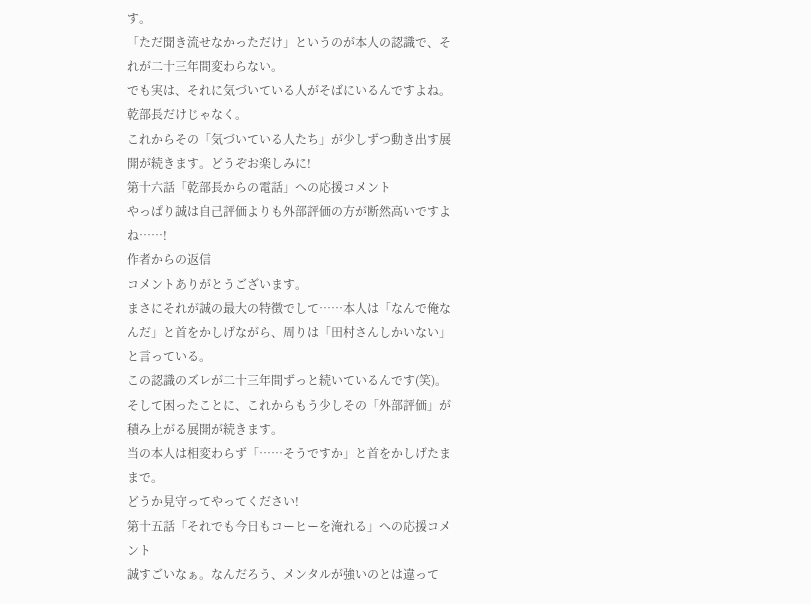す。
「ただ聞き流せなかっただけ」というのが本人の認識で、それが二十三年間変わらない。
でも実は、それに気づいている人がそばにいるんですよね。乾部長だけじゃなく。
これからその「気づいている人たち」が少しずつ動き出す展開が続きます。どうぞお楽しみに!
第十六話「乾部長からの電話」への応援コメント
やっぱり誠は自己評価よりも外部評価の方が断然高いですよね……!
作者からの返信
コメントありがとうございます。
まさにそれが誠の最大の特徴でして……本人は「なんで俺なんだ」と首をかしげながら、周りは「田村さんしかいない」と言っている。
この認識のズレが二十三年間ずっと続いているんです(笑)。
そして困ったことに、これからもう少しその「外部評価」が積み上がる展開が続きます。
当の本人は相変わらず「……そうですか」と首をかしげたままで。
どうか見守ってやってください!
第十五話「それでも今日もコーヒーを淹れる」への応援コメント
誠すごいなぁ。なんだろう、メンタルが強いのとは違って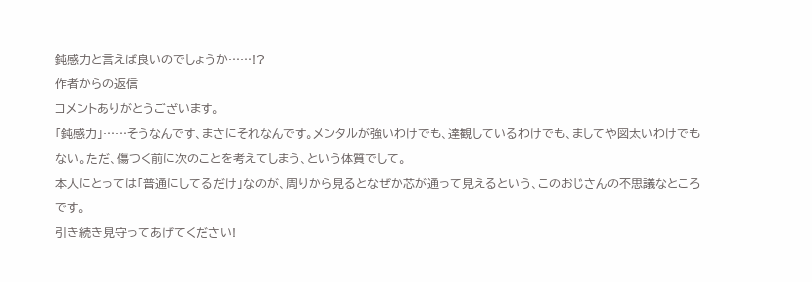鈍感力と言えば良いのでしょうか……!?
作者からの返信
コメントありがとうございます。
「鈍感力」……そうなんです、まさにそれなんです。メンタルが強いわけでも、達観しているわけでも、ましてや図太いわけでもない。ただ、傷つく前に次のことを考えてしまう、という体質でして。
本人にとっては「普通にしてるだけ」なのが、周りから見るとなぜか芯が通って見えるという、このおじさんの不思議なところです。
引き続き見守ってあげてください!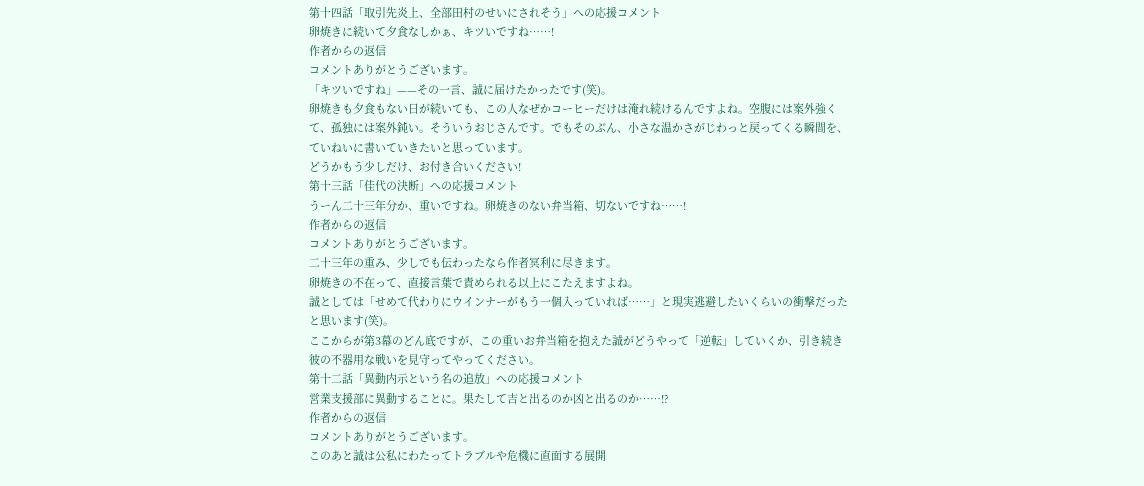第十四話「取引先炎上、全部田村のせいにされそう」への応援コメント
卵焼きに続いて夕食なしかぁ、キツいですね……!
作者からの返信
コメントありがとうございます。
「キツいですね」——その一言、誠に届けたかったです(笑)。
卵焼きも夕食もない日が続いても、この人なぜかコーヒーだけは淹れ続けるんですよね。空腹には案外強くて、孤独には案外鈍い。そういうおじさんです。でもそのぶん、小さな温かさがじわっと戻ってくる瞬間を、ていねいに書いていきたいと思っています。
どうかもう少しだけ、お付き合いください!
第十三話「佳代の決断」への応援コメント
うーん二十三年分か、重いですね。卵焼きのない弁当箱、切ないですね……!
作者からの返信
コメントありがとうございます。
二十三年の重み、少しでも伝わったなら作者冥利に尽きます。
卵焼きの不在って、直接言葉で責められる以上にこたえますよね。
誠としては「せめて代わりにウインナーがもう一個入っていれば……」と現実逃避したいくらいの衝撃だったと思います(笑)。
ここからが第3幕のどん底ですが、この重いお弁当箱を抱えた誠がどうやって「逆転」していくか、引き続き彼の不器用な戦いを見守ってやってください。
第十二話「異動内示という名の追放」への応援コメント
営業支援部に異動することに。果たして吉と出るのか凶と出るのか……!?
作者からの返信
コメントありがとうございます。
このあと誠は公私にわたってトラブルや危機に直面する展開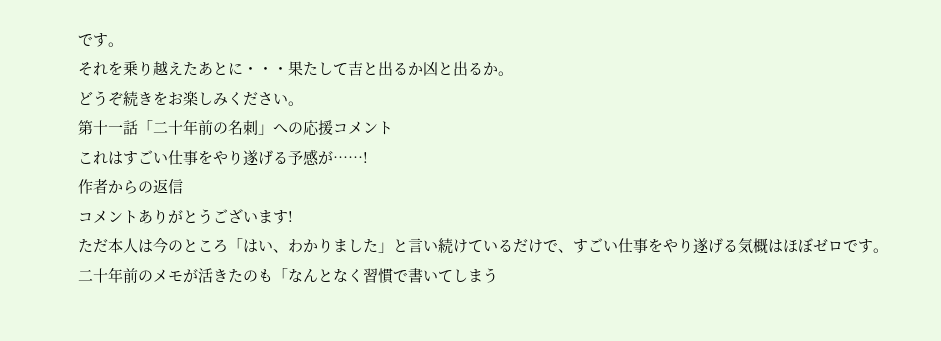です。
それを乗り越えたあとに・・・果たして吉と出るか凶と出るか。
どうぞ続きをお楽しみください。
第十一話「二十年前の名刺」への応援コメント
これはすごい仕事をやり遂げる予感が……!
作者からの返信
コメントありがとうございます!
ただ本人は今のところ「はい、わかりました」と言い続けているだけで、すごい仕事をやり遂げる気概はほぼゼロです。
二十年前のメモが活きたのも「なんとなく習慣で書いてしまう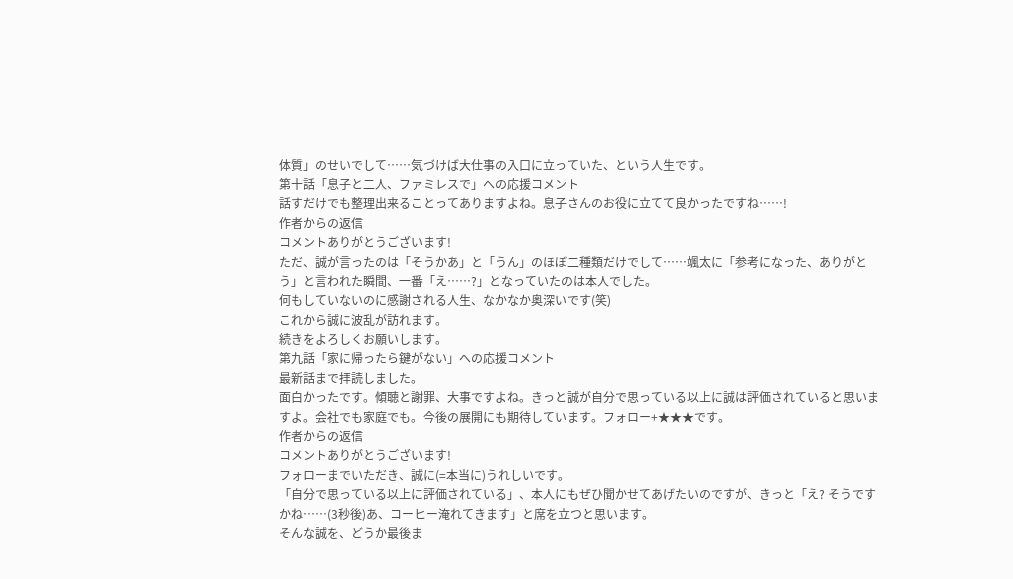体質」のせいでして……気づけば大仕事の入口に立っていた、という人生です。
第十話「息子と二人、ファミレスで」への応援コメント
話すだけでも整理出来ることってありますよね。息子さんのお役に立てて良かったですね……!
作者からの返信
コメントありがとうございます!
ただ、誠が言ったのは「そうかあ」と「うん」のほぼ二種類だけでして……颯太に「参考になった、ありがとう」と言われた瞬間、一番「え……?」となっていたのは本人でした。
何もしていないのに感謝される人生、なかなか奥深いです(笑)
これから誠に波乱が訪れます。
続きをよろしくお願いします。
第九話「家に帰ったら鍵がない」への応援コメント
最新話まで拝読しました。
面白かったです。傾聴と謝罪、大事ですよね。きっと誠が自分で思っている以上に誠は評価されていると思いますよ。会社でも家庭でも。今後の展開にも期待しています。フォロー+★★★です。
作者からの返信
コメントありがとうございます!
フォローまでいただき、誠に(=本当に)うれしいです。
「自分で思っている以上に評価されている」、本人にもぜひ聞かせてあげたいのですが、きっと「え? そうですかね……(3秒後)あ、コーヒー淹れてきます」と席を立つと思います。
そんな誠を、どうか最後ま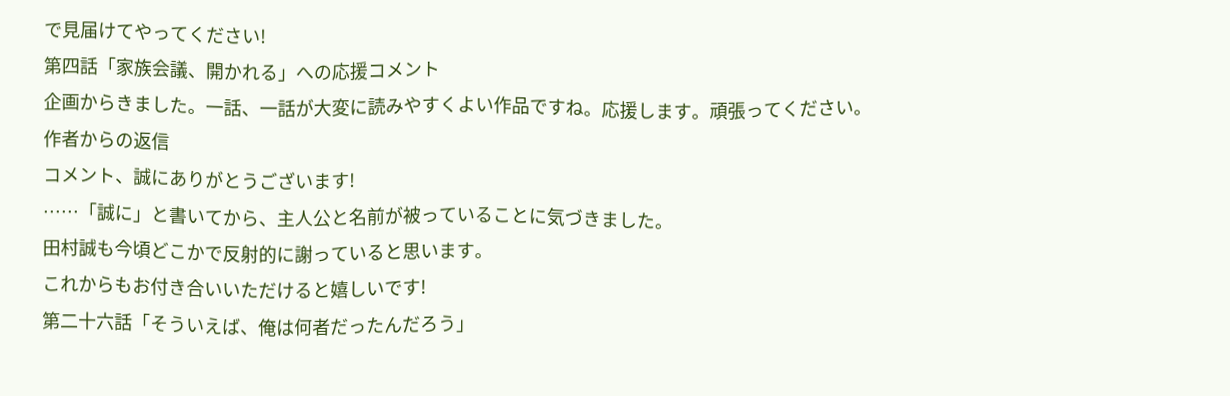で見届けてやってください!
第四話「家族会議、開かれる」への応援コメント
企画からきました。一話、一話が大変に読みやすくよい作品ですね。応援します。頑張ってください。
作者からの返信
コメント、誠にありがとうございます!
……「誠に」と書いてから、主人公と名前が被っていることに気づきました。
田村誠も今頃どこかで反射的に謝っていると思います。
これからもお付き合いいただけると嬉しいです!
第二十六話「そういえば、俺は何者だったんだろう」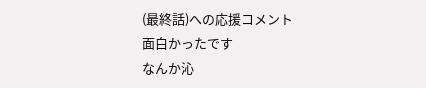(最終話)への応援コメント
面白かったです
なんか沁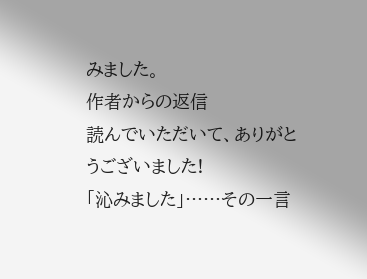みました。
作者からの返信
読んでいただいて、ありがとうございました!
「沁みました」……その一言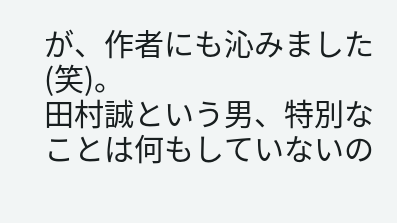が、作者にも沁みました(笑)。
田村誠という男、特別なことは何もしていないの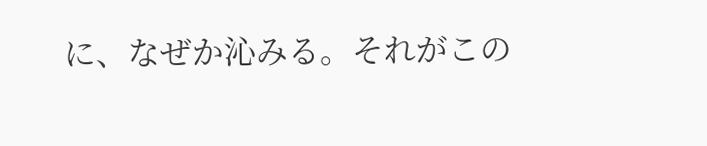に、なぜか沁みる。それがこの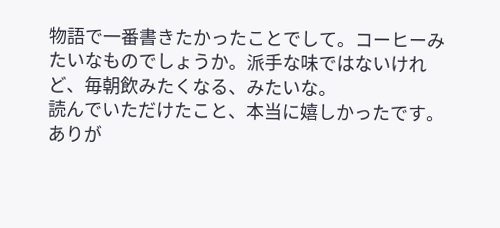物語で一番書きたかったことでして。コーヒーみたいなものでしょうか。派手な味ではないけれど、毎朝飲みたくなる、みたいな。
読んでいただけたこと、本当に嬉しかったです。
ありが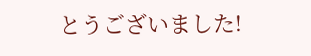とうございました!